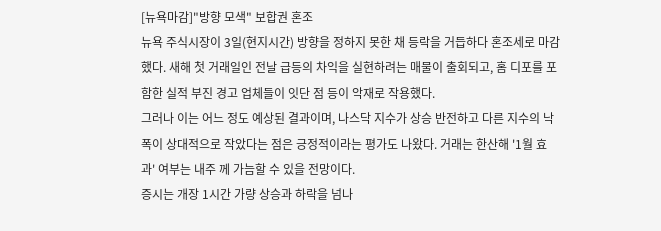[뉴욕마감]"방향 모색" 보합권 혼조
뉴욕 주식시장이 3일(현지시간) 방향을 정하지 못한 채 등락을 거듭하다 혼조세로 마감했다. 새해 첫 거래일인 전날 급등의 차익을 실현하려는 매물이 출회되고, 홈 디포를 포함한 실적 부진 경고 업체들이 잇단 점 등이 악재로 작용했다.
그러나 이는 어느 정도 예상된 결과이며, 나스닥 지수가 상승 반전하고 다른 지수의 낙폭이 상대적으로 작았다는 점은 긍정적이라는 평가도 나왔다. 거래는 한산해 '1월 효과' 여부는 내주 께 가늠할 수 있을 전망이다.
증시는 개장 1시간 가량 상승과 하락을 넘나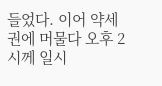들었다. 이어 약세권에 머물다 오후 2시께 일시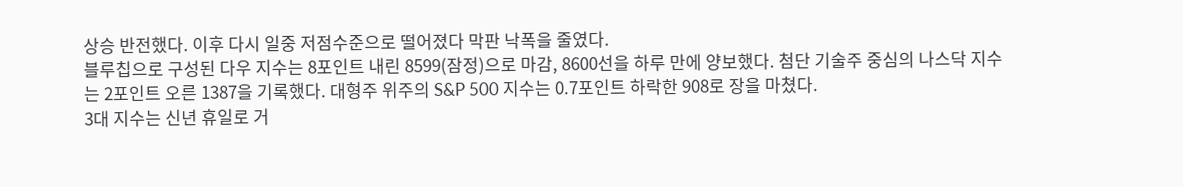상승 반전했다. 이후 다시 일중 저점수준으로 떨어졌다 막판 낙폭을 줄였다.
블루칩으로 구성된 다우 지수는 8포인트 내린 8599(잠정)으로 마감, 8600선을 하루 만에 양보했다. 첨단 기술주 중심의 나스닥 지수는 2포인트 오른 1387을 기록했다. 대형주 위주의 S&P 500 지수는 0.7포인트 하락한 908로 장을 마쳤다.
3대 지수는 신년 휴일로 거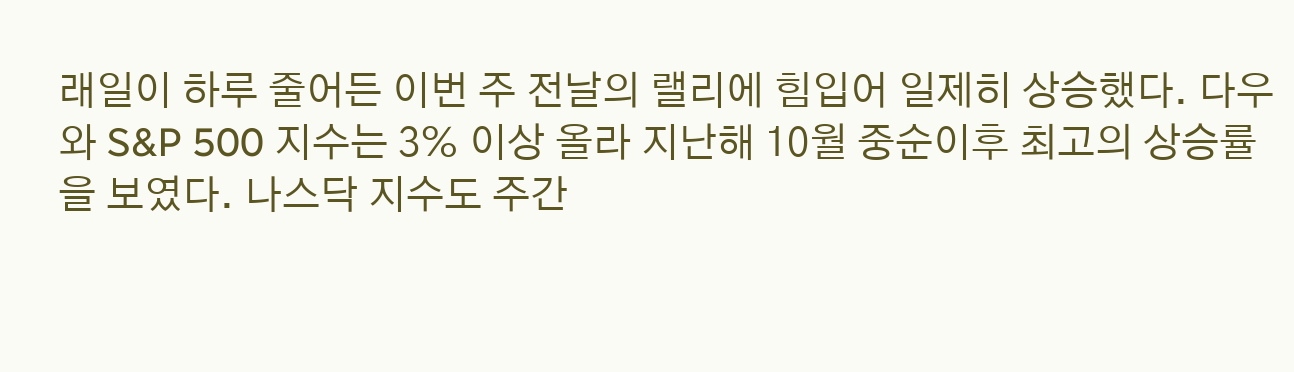래일이 하루 줄어든 이번 주 전날의 랠리에 힘입어 일제히 상승했다. 다우와 S&P 500 지수는 3% 이상 올라 지난해 10월 중순이후 최고의 상승률을 보였다. 나스닥 지수도 주간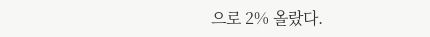으로 2% 올랐다.